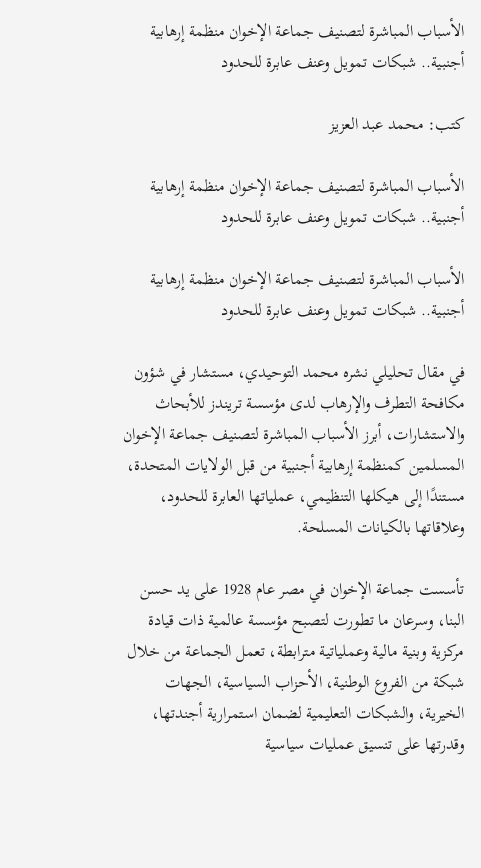الأسباب المباشرة لتصنيف جماعة الإخوان منظمة إرهابية أجنبية.. شبكات تمويل وعنف عابرة للحدود

كتب: محمد عبد العزيز

الأسباب المباشرة لتصنيف جماعة الإخوان منظمة إرهابية أجنبية.. شبكات تمويل وعنف عابرة للحدود

الأسباب المباشرة لتصنيف جماعة الإخوان منظمة إرهابية أجنبية.. شبكات تمويل وعنف عابرة للحدود

في مقال تحليلي نشره محمد التوحيدي، مستشار في شؤون مكافحة التطرف والإرهاب لدى مؤسسة تريندز للأبحاث والاستشارات، أبرز الأسباب المباشرة لتصنيف جماعة الإخوان المسلمين كمنظمة إرهابية أجنبية من قبل الولايات المتحدة، مستندًا إلى هيكلها التنظيمي، عملياتها العابرة للحدود، وعلاقاتها بالكيانات المسلحة.

تأسست جماعة الإخوان في مصر عام 1928 على يد حسن البنا، وسرعان ما تطورت لتصبح مؤسسة عالمية ذات قيادة مركزية وبنية مالية وعملياتية مترابطة، تعمل الجماعة من خلال شبكة من الفروع الوطنية، الأحزاب السياسية، الجهات الخيرية، والشبكات التعليمية لضمان استمرارية أجندتها، وقدرتها على تنسيق عمليات سياسية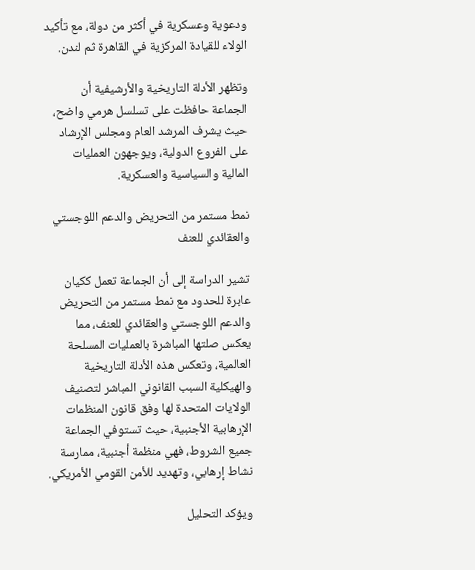ودعوية وعسكرية في أكثر من دولة، مع تأكيد الولاء للقيادة المركزية في القاهرة ثم لندن.

وتظهر الأدلة التاريخية والأرشيفية أن الجماعة حافظت على تسلسل هرمي واضح، حيث يشرف المرشد العام ومجلس الإرشاد على الفروع الدولية، ويوجهون العمليات المالية والسياسية والعسكرية.

نمط مستمر من التحريض والدعم اللوجستي والعقائدي للعنف

تشير الدراسة إلى أن الجماعة تعمل ككيان عابرة للحدود مع نمط مستمر من التحريض والدعم اللوجستي والعقائدي للعنف، مما يعكس صلتها المباشرة بالعمليات المسلحة العالمية، وتعكس هذه الأدلة التاريخية والهيكلية السبب القانوني المباشر لتصنيف الولايات المتحدة لها وفق قانون المنظمات الإرهابية الأجنبية، حيث تستوفي الجماعة جميع الشروط، فهي منظمة أجنبية، ممارسة نشاط إرهابي، وتهديد للأمن القومي الأمريكي.

ويؤكد التحليل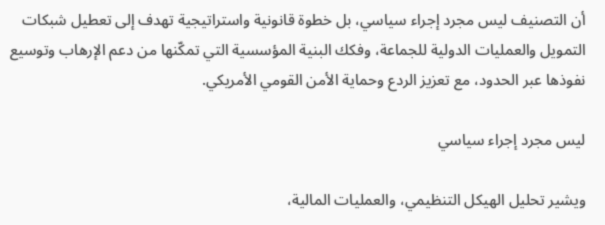أن التصنيف ليس مجرد إجراء سياسي، بل خطوة قانونية واستراتيجية تهدف إلى تعطيل شبكات التمويل والعمليات الدولية للجماعة، وفكك البنية المؤسسية التي تمكّنها من دعم الإرهاب وتوسيع نفوذها عبر الحدود، مع تعزيز الردع وحماية الأمن القومي الأمريكي.

ليس مجرد إجراء سياسي

ويشير تحليل الهيكل التنظيمي، والعمليات المالية،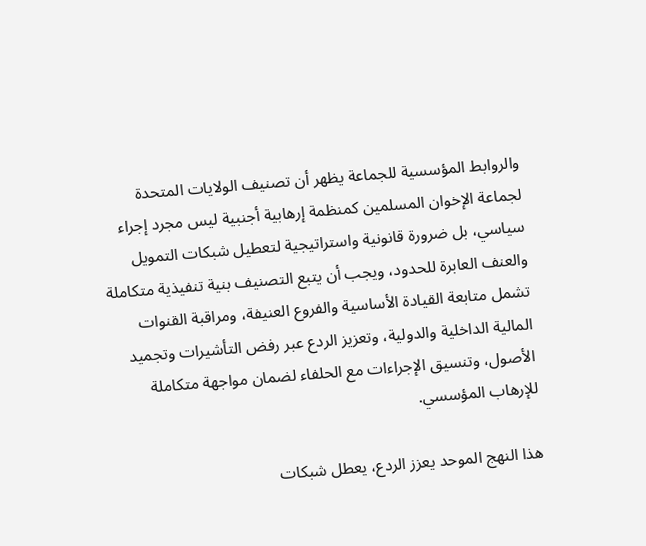والروابط المؤسسية للجماعة يظهر أن تصنيف الولايات المتحدة لجماعة الإخوان المسلمين كمنظمة إرهابية أجنبية ليس مجرد إجراء سياسي، بل ضرورة قانونية واستراتيجية لتعطيل شبكات التمويل والعنف العابرة للحدود، ويجب أن يتبع التصنيف بنية تنفيذية متكاملة تشمل متابعة القيادة الأساسية والفروع العنيفة، ومراقبة القنوات المالية الداخلية والدولية، وتعزيز الردع عبر رفض التأشيرات وتجميد الأصول، وتنسيق الإجراءات مع الحلفاء لضمان مواجهة متكاملة للإرهاب المؤسسي.

هذا النهج الموحد يعزز الردع، يعطل شبكات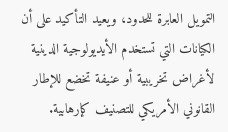التمويل العابرة للحدود، ويعيد التأكيد على أن الكيانات التي تستخدم الأيديولوجية الدينية لأغراض تخريبية أو عنيفة تخضع للإطار القانوني الأمريكي للتصنيف كإرهابية.